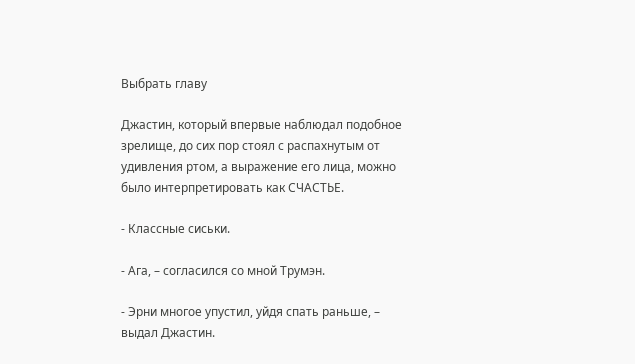Выбрать главу

Джастин, который впервые наблюдал подобное зрелище, до сих пор стоял с распахнутым от удивления ртом, а выражение его лица, можно было интерпретировать как СЧАСТЬЕ.

- Классные сиськи.

- Ага, – согласился со мной Трумэн.

- Эрни многое упустил, уйдя спать раньше, – выдал Джастин.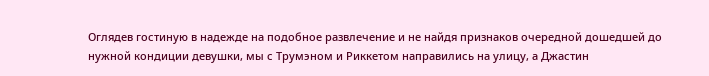Оглядев гостиную в надежде на подобное развлечение и не найдя признаков очередной дошедшей до нужной кондиции девушки, мы с Трумэном и Риккетом направились на улицу, а Джастин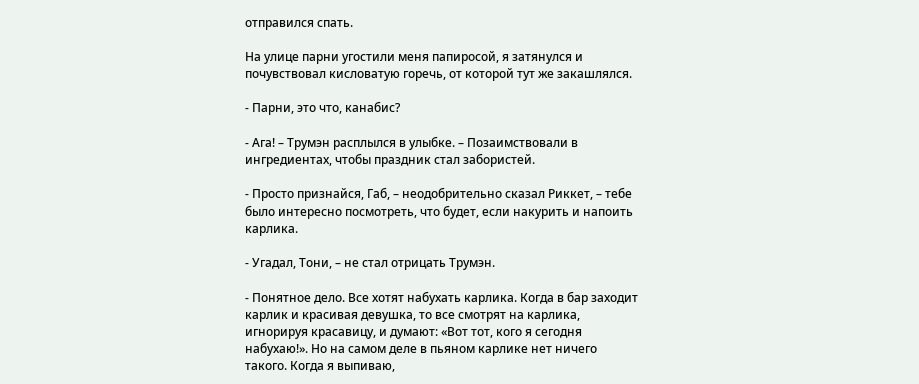отправился спать.

На улице парни угостили меня папиросой, я затянулся и почувствовал кисловатую горечь, от которой тут же закашлялся.

- Парни, это что, канабис?

- Ага! – Трумэн расплылся в улыбке. – Позаимствовали в ингредиентах, чтобы праздник стал забористей.

- Просто признайся, Габ, – неодобрительно сказал Риккет, – тебе было интересно посмотреть, что будет, если накурить и напоить карлика.

- Угадал, Тони, – не стал отрицать Трумэн.

- Понятное дело. Все хотят набухать карлика. Когда в бар заходит карлик и красивая девушка, то все смотрят на карлика, игнорируя красавицу, и думают: «Вот тот, кого я сегодня набухаю!». Но на самом деле в пьяном карлике нет ничего такого. Когда я выпиваю,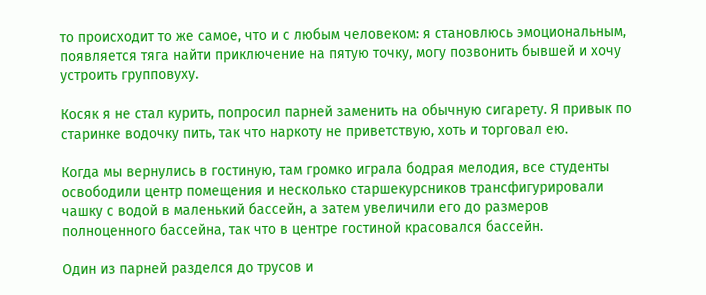то происходит то же самое, что и с любым человеком: я становлюсь эмоциональным, появляется тяга найти приключение на пятую точку, могу позвонить бывшей и хочу устроить групповуху.

Косяк я не стал курить, попросил парней заменить на обычную сигарету. Я привык по старинке водочку пить, так что наркоту не приветствую, хоть и торговал ею.

Когда мы вернулись в гостиную, там громко играла бодрая мелодия, все студенты освободили центр помещения и несколько старшекурсников трансфигурировали чашку с водой в маленький бассейн, а затем увеличили его до размеров полноценного бассейна, так что в центре гостиной красовался бассейн.

Один из парней разделся до трусов и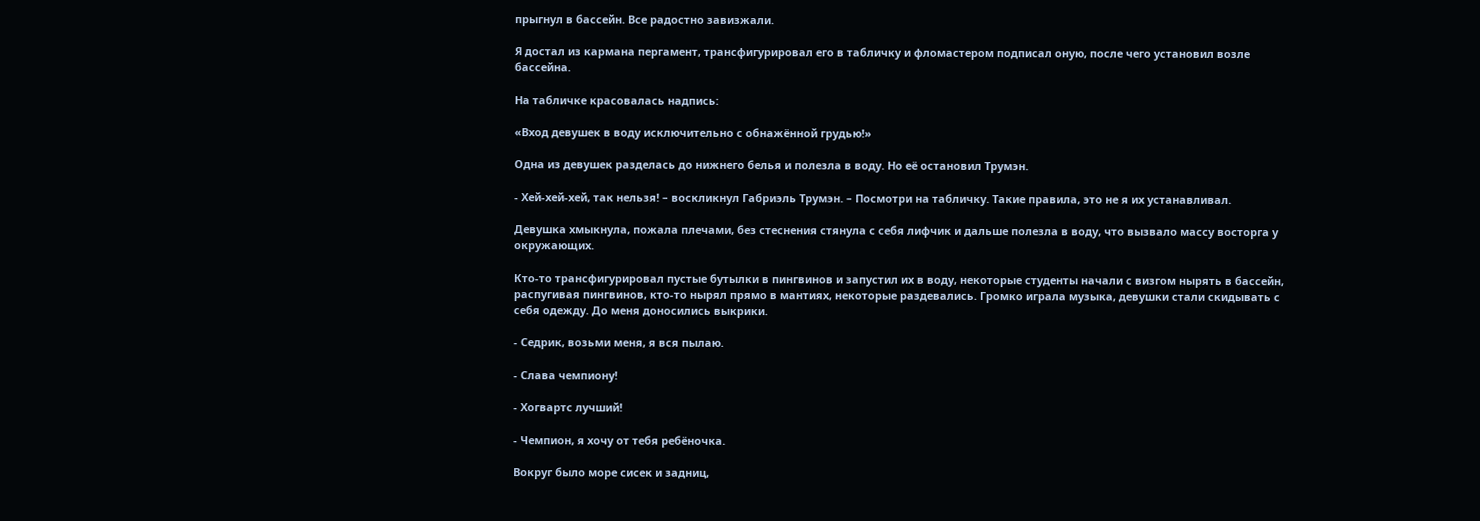прыгнул в бассейн. Все радостно завизжали.

Я достал из кармана пергамент, трансфигурировал его в табличку и фломастером подписал оную, после чего установил возле бассейна.

На табличке красовалась надпись:

«Вход девушек в воду исключительно с обнажённой грудью!»

Одна из девушек разделась до нижнего белья и полезла в воду. Но её остановил Трумэн.

- Хей-хей-хей, так нельзя! – воскликнул Габриэль Трумэн. – Посмотри на табличку. Такие правила, это не я их устанавливал.

Девушка хмыкнула, пожала плечами, без стеснения стянула с себя лифчик и дальше полезла в воду, что вызвало массу восторга у окружающих.

Кто-то трансфигурировал пустые бутылки в пингвинов и запустил их в воду, некоторые студенты начали с визгом нырять в бассейн, распугивая пингвинов, кто-то нырял прямо в мантиях, некоторые раздевались. Громко играла музыка, девушки стали скидывать с себя одежду. До меня доносились выкрики.

- Седрик, возьми меня, я вся пылаю.

- Слава чемпиону!

- Хогвартс лучший!

- Чемпион, я хочу от тебя ребёночка.

Вокруг было море сисек и задниц,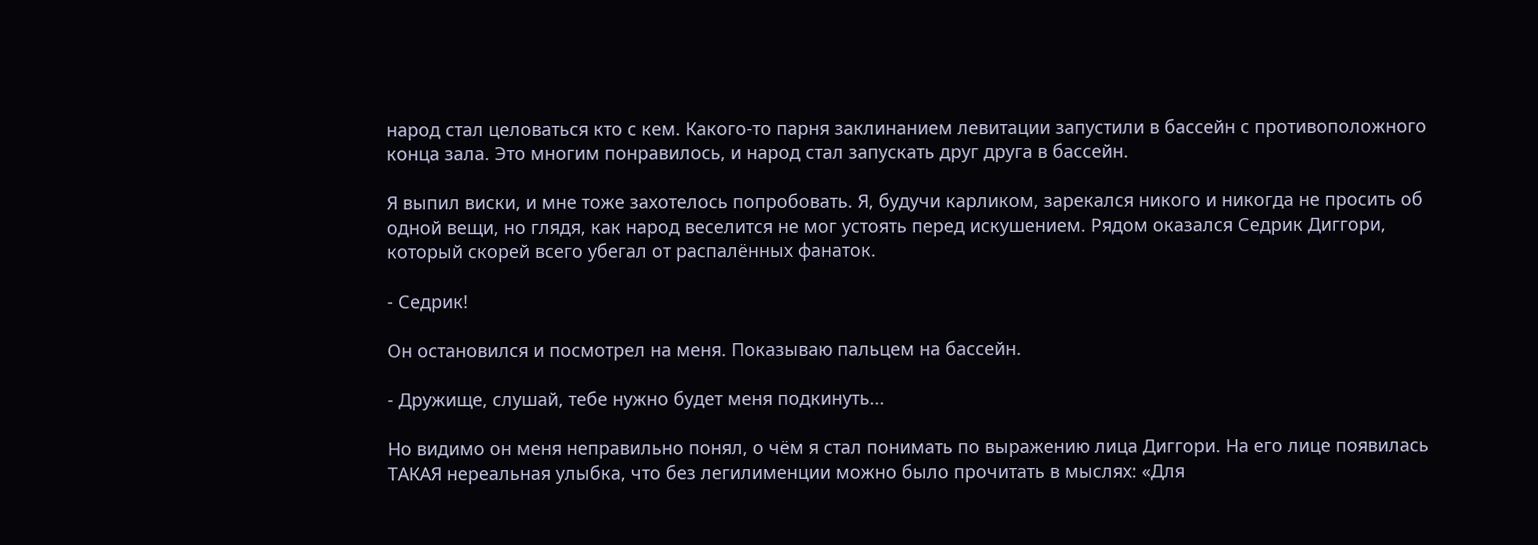народ стал целоваться кто с кем. Какого-то парня заклинанием левитации запустили в бассейн с противоположного конца зала. Это многим понравилось, и народ стал запускать друг друга в бассейн.

Я выпил виски, и мне тоже захотелось попробовать. Я, будучи карликом, зарекался никого и никогда не просить об одной вещи, но глядя, как народ веселится не мог устоять перед искушением. Рядом оказался Седрик Диггори, который скорей всего убегал от распалённых фанаток.

- Седрик!

Он остановился и посмотрел на меня. Показываю пальцем на бассейн.

- Дружище, слушай, тебе нужно будет меня подкинуть...

Но видимо он меня неправильно понял, о чём я стал понимать по выражению лица Диггори. На его лице появилась ТАКАЯ нереальная улыбка, что без легилименции можно было прочитать в мыслях: «Для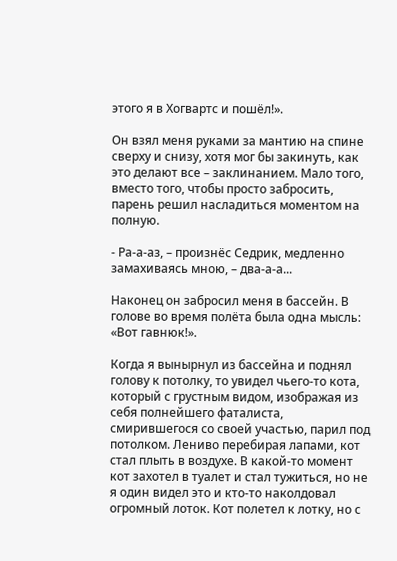этого я в Хогвартс и пошёл!».

Он взял меня руками за мантию на спине сверху и снизу, хотя мог бы закинуть, как это делают все – заклинанием. Мало того, вместо того, чтобы просто забросить, парень решил насладиться моментом на полную.

- Ра-а-аз, – произнёс Седрик, медленно замахиваясь мною, – два-а-а...

Наконец он забросил меня в бассейн. В голове во время полёта была одна мысль: «Вот гавнюк!».

Когда я вынырнул из бассейна и поднял голову к потолку, то увидел чьего-то кота, который с грустным видом, изображая из себя полнейшего фаталиста, смирившегося со своей участью, парил под потолком. Лениво перебирая лапами, кот стал плыть в воздухе. В какой-то момент кот захотел в туалет и стал тужиться, но не я один видел это и кто-то наколдовал огромный лоток. Кот полетел к лотку, но с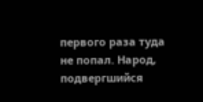первого раза туда не попал. Народ, подвергшийся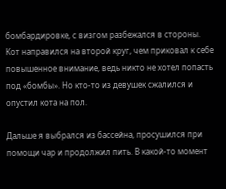бомбардировке, с визгом разбежался в стороны. Кот направился на второй круг, чем приковал к себе повышенное внимание, ведь никто не хотел попасть под «бомбы». Но кто-то из девушек сжалился и опустил кота на пол.

Дальше я выбрался из бассейна, просушился при помощи чар и продолжил пить. В какой-то момент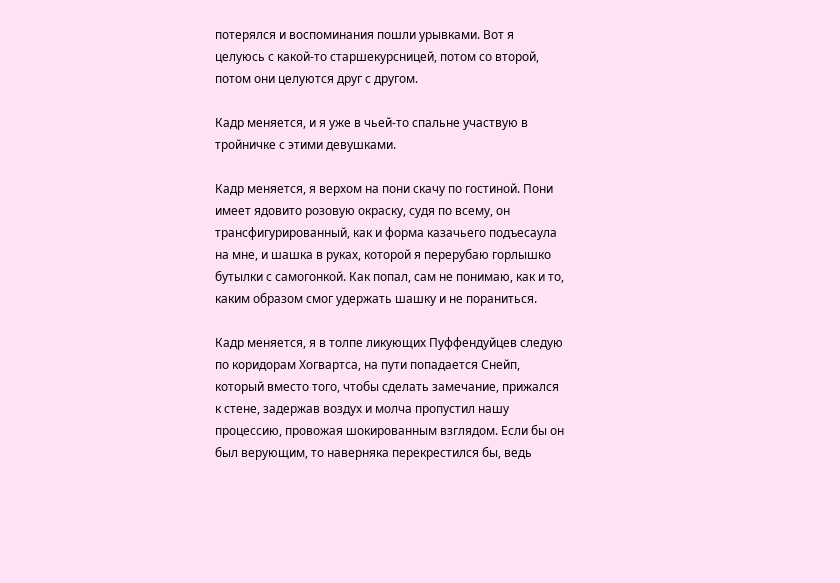потерялся и воспоминания пошли урывками. Вот я целуюсь с какой-то старшекурсницей, потом со второй, потом они целуются друг с другом.

Кадр меняется, и я уже в чьей-то спальне участвую в тройничке с этими девушками.

Кадр меняется, я верхом на пони скачу по гостиной. Пони имеет ядовито розовую окраску, судя по всему, он трансфигурированный, как и форма казачьего подъесаула на мне, и шашка в руках, которой я перерубаю горлышко бутылки с самогонкой. Как попал, сам не понимаю, как и то, каким образом смог удержать шашку и не пораниться.

Кадр меняется, я в толпе ликующих Пуффендуйцев следую по коридорам Хогвартса, на пути попадается Снейп, который вместо того, чтобы сделать замечание, прижался к стене, задержав воздух и молча пропустил нашу процессию, провожая шокированным взглядом. Если бы он был верующим, то наверняка перекрестился бы, ведь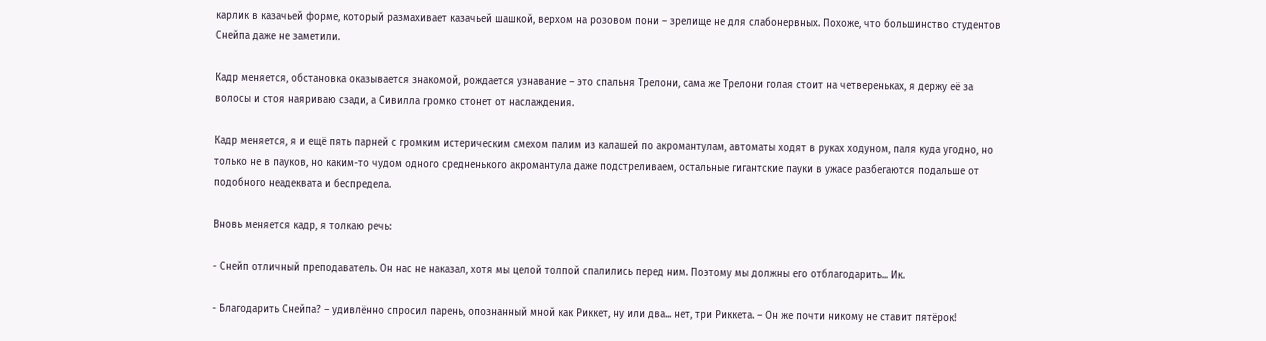карлик в казачьей форме, который размахивает казачьей шашкой, верхом на розовом пони – зрелище не для слабонервных. Похоже, что большинство студентов Снейпа даже не заметили.

Кадр меняется, обстановка оказывается знакомой, рождается узнавание – это спальня Трелони, сама же Трелони голая стоит на четвереньках, я держу её за волосы и стоя наяриваю сзади, а Сивилла громко стонет от наслаждения.

Кадр меняется, я и ещё пять парней с громким истерическим смехом палим из калашей по акромантулам, автоматы ходят в руках ходуном, паля куда угодно, но только не в пауков, но каким-то чудом одного средненького акромантула даже подстреливаем, остальные гигантские пауки в ужасе разбегаются подальше от подобного неадеквата и беспредела.

Вновь меняется кадр, я толкаю речь:

- Снейп отличный преподаватель. Он нас не наказал, хотя мы целой толпой спалились перед ним. Поэтому мы должны его отблагодарить... Ик.

- Благодарить Снейпа? – удивлённо спросил парень, опознанный мной как Риккет, ну или два... нет, три Риккета. – Он же почти никому не ставит пятёрок!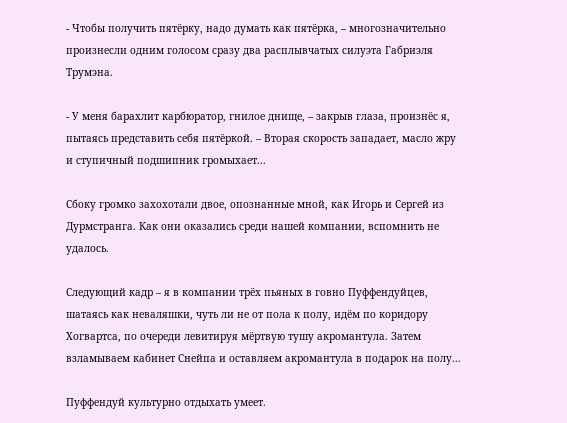- Чтобы получить пятёрку, надо думать как пятёрка, – многозначительно произнесли одним голосом сразу два расплывчатых силуэта Габриэля Трумэна.

- У меня барахлит карбюратор, гнилое днище, – закрыв глаза, произнёс я, пытаясь представить себя пятёркой. – Вторая скорость западает, масло жру и ступичный подшипник громыхает...

Сбоку громко захохотали двое, опознанные мной, как Игорь и Сергей из Дурмстранга. Как они оказались среди нашей компании, вспомнить не удалось.

Следующий кадр – я в компании трёх пьяных в говно Пуффендуйцев, шатаясь как неваляшки, чуть ли не от пола к полу, идём по коридору Хогвартса, по очереди левитируя мёртвую тушу акромантула. Затем взламываем кабинет Снейпа и оставляем акромантула в подарок на полу...

Пуффендуй культурно отдыхать умеет.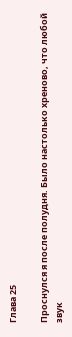Глава 25

Проснулся я после полудня. Было настолько хреново, что любой звук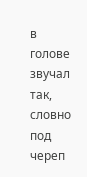в голове звучал так, словно под череп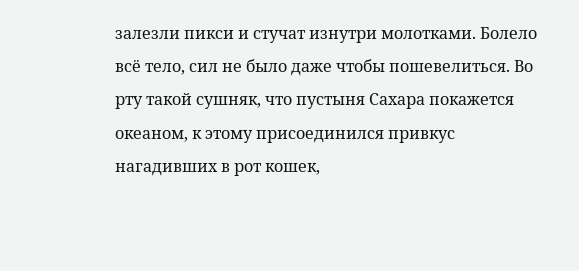залезли пикси и стучат изнутри молотками. Болело всё тело, сил не было даже чтобы пошевелиться. Во рту такой сушняк, что пустыня Сахара покажется океаном, к этому присоединился привкус нагадивших в рот кошек,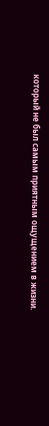который не был самым приятным ощущением в жизни.